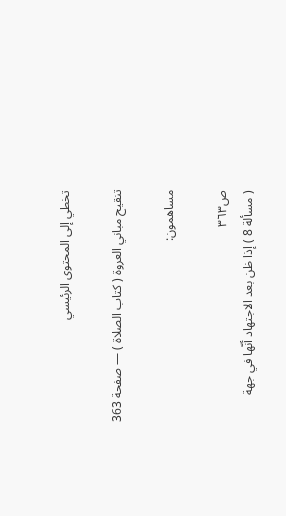تخطي إلى المحتوى الرئيسي

تنقيح مباني العروة ( كتاب الصلاة ) — صفحة 363

مساهمون:

ص٣٦٣
( مسألة 8 ) إذا ظن بعد الاجتهاد أنّها في جهة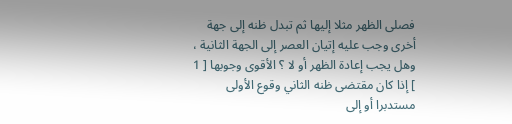فصلى الظهر مثلا إليها ثم تبدل ظنه إلى جهة أخرى وجب عليه إتيان العصر إلى الجهة الثانية ، وهل يجب إعادة الظهر أو لا ؟ الأقوى وجوبها [ 1 ] إذا كان مقتضى ظنه الثاني وقوع الأولى مستدبرا أو إلى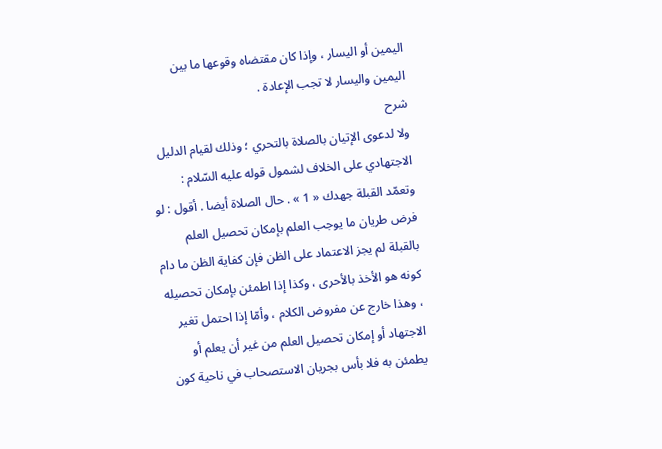اليمين أو اليسار ، وإذا كان مقتضاه وقوعها ما بين اليمين واليسار لا تجب الإعادة .
شرح
ولا لدعوى الإتيان بالصلاة بالتحري ؛ وذلك لقيام الدليل الاجتهادي على الخلاف لشمول قوله عليه السّلام : وتعمّد القبلة جهدك « 1 » . حال الصلاة أيضا . أقول : لو فرض طريان ما يوجب العلم بإمكان تحصيل العلم بالقبلة لم يجز الاعتماد على الظن فإن كفاية الظن ما دام كونه هو الأخذ بالأحرى ، وكذا إذا اطمئن بإمكان تحصيله ، وهذا خارج عن مفروض الكلام ، وأمّا إذا احتمل تغير الاجتهاد أو إمكان تحصيل العلم من غير أن يعلم أو يطمئن به فلا بأس بجريان الاستصحاب في ناحية كون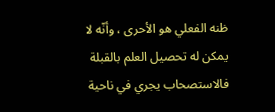ظنه الفعلي هو الأحرى ، وأنّه لا يمكن له تحصيل العلم بالقبلة فالاستصحاب يجري في ناحية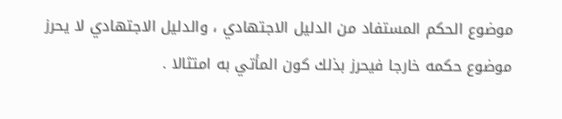موضوع الحكم المستفاد من الدليل الاجتهادي ، والدليل الاجتهادي لا يحرز موضوع حكمه خارجا فيحرز بذلك كون المأتي به امتثالا .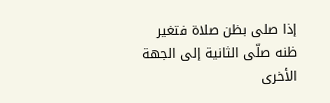إذا صلى بظن صلاة فتغير ظنه صلّى الثانية إلى الجهة الأخرى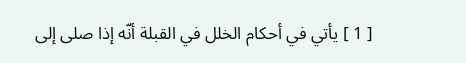[ 1 ] يأتي في أحكام الخلل في القبلة أنّه إذا صلى إلى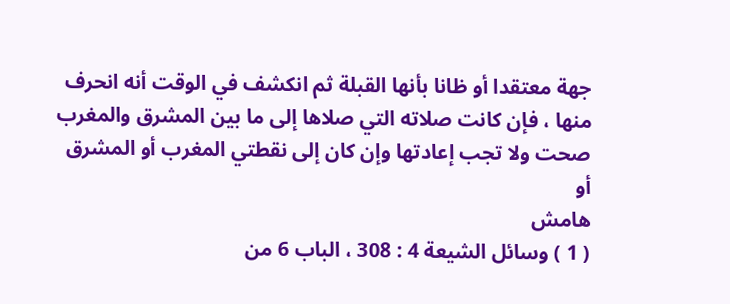جهة معتقدا أو ظانا بأنها القبلة ثم انكشف في الوقت أنه انحرف منها ، فإن كانت صلاته التي صلاها إلى ما بين المشرق والمغرب صحت ولا تجب إعادتها وإن كان إلى نقطتي المغرب أو المشرق أو
هامش
( 1 ) وسائل الشيعة 4 : 308 ، الباب 6 من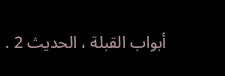أبواب القبلة ، الحديث 2 .